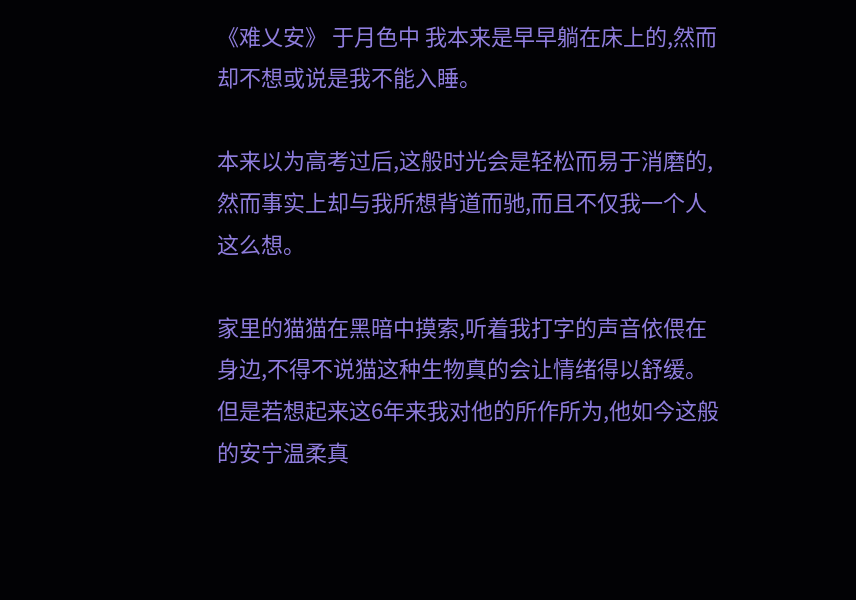《难乂安》 于月色中 我本来是早早躺在床上的,然而却不想或说是我不能入睡。

本来以为高考过后,这般时光会是轻松而易于消磨的,然而事实上却与我所想背道而驰,而且不仅我一个人这么想。

家里的猫猫在黑暗中摸索,听着我打字的声音依偎在身边,不得不说猫这种生物真的会让情绪得以舒缓。但是若想起来这6年来我对他的所作所为,他如今这般的安宁温柔真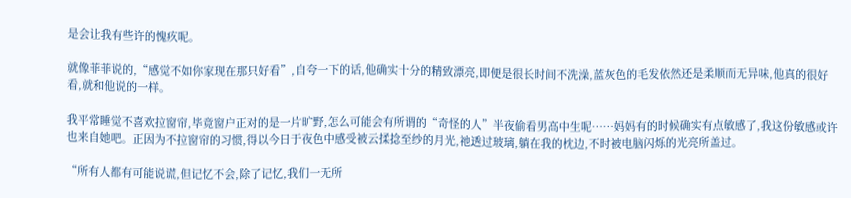是会让我有些许的愧疚呢。

就像菲菲说的,“感觉不如你家现在那只好看”,自夸一下的话,他确实十分的精致漂亮,即便是很长时间不洗澡,蓝灰色的毛发依然还是柔顺而无异味,他真的很好看,就和他说的一样。

我平常睡觉不喜欢拉窗帘,毕竟窗户正对的是一片旷野,怎么可能会有所谓的“奇怪的人”半夜偷看男高中生呢……妈妈有的时候确实有点敏感了,我这份敏感或许也来自她吧。正因为不拉窗帘的习惯,得以今日于夜色中感受被云揉捻至纱的月光,祂透过玻璃,躺在我的枕边,不时被电脑闪烁的光亮所盖过。

“所有人都有可能说谎,但记忆不会,除了记忆,我们一无所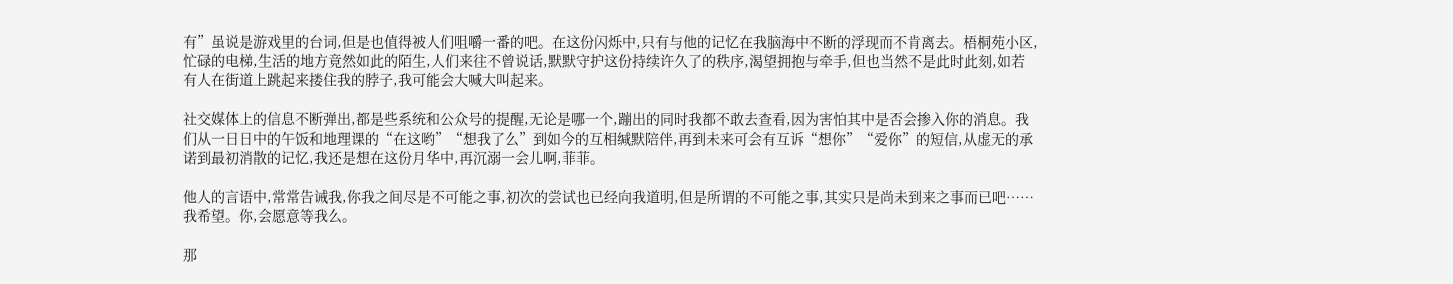有”虽说是游戏里的台词,但是也值得被人们咀嚼一番的吧。在这份闪烁中,只有与他的记忆在我脑海中不断的浮现而不肯离去。梧桐苑小区,忙碌的电梯,生活的地方竟然如此的陌生,人们来往不曾说话,默默守护这份持续许久了的秩序,渴望拥抱与牵手,但也当然不是此时此刻,如若有人在街道上跳起来搂住我的脖子,我可能会大喊大叫起来。

社交媒体上的信息不断弹出,都是些系统和公众号的提醒,无论是哪一个,蹦出的同时我都不敢去查看,因为害怕其中是否会掺入你的消息。我们从一日日中的午饭和地理课的“在这哟”“想我了么”到如今的互相缄默陪伴,再到未来可会有互诉“想你”“爱你”的短信,从虚无的承诺到最初消散的记忆,我还是想在这份月华中,再沉溺一会儿啊,菲菲。

他人的言语中,常常告诫我,你我之间尽是不可能之事,初次的尝试也已经向我道明,但是所谓的不可能之事,其实只是尚未到来之事而已吧……我希望。你,会愿意等我么。

那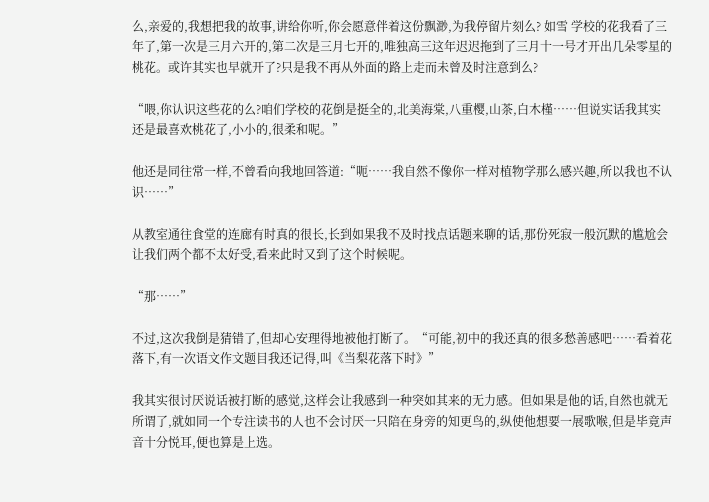么,亲爱的,我想把我的故事,讲给你听,你会愿意伴着这份飘渺,为我停留片刻么? 如雪 学校的花我看了三年了,第一次是三月六开的,第二次是三月七开的,唯独高三这年迟迟拖到了三月十一号才开出几朵零星的桃花。或许其实也早就开了?只是我不再从外面的路上走而未曾及时注意到么?

“喂,你认识这些花的么?咱们学校的花倒是挺全的,北美海棠,八重樱,山茶,白木槿……但说实话我其实还是最喜欢桃花了,小小的,很柔和呢。”

他还是同往常一样,不曾看向我地回答道:“呃……我自然不像你一样对植物学那么感兴趣,所以我也不认识……”

从教室通往食堂的连廊有时真的很长,长到如果我不及时找点话题来聊的话,那份死寂一般沉默的尴尬会让我们两个都不太好受,看来此时又到了这个时候呢。

“那……”

不过,这次我倒是猜错了,但却心安理得地被他打断了。“可能,初中的我还真的很多愁善感吧……看着花落下,有一次语文作文题目我还记得,叫《当梨花落下时》”

我其实很讨厌说话被打断的感觉,这样会让我感到一种突如其来的无力感。但如果是他的话,自然也就无所谓了,就如同一个专注读书的人也不会讨厌一只陪在身旁的知更鸟的,纵使他想要一展歌喉,但是毕竟声音十分悦耳,便也算是上选。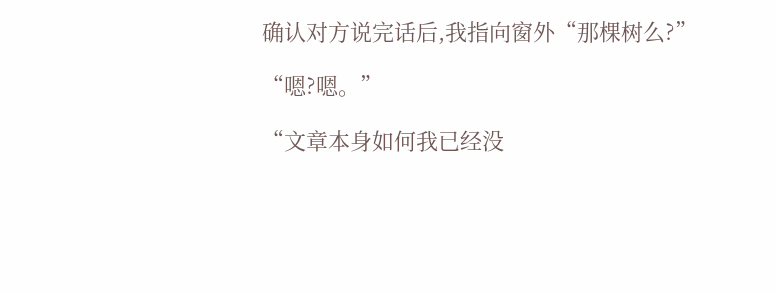确认对方说完话后,我指向窗外“那棵树么?”

“嗯?嗯。”

“文章本身如何我已经没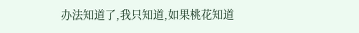办法知道了,我只知道,如果桃花知道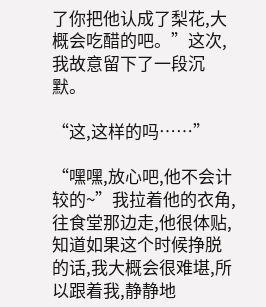了你把他认成了梨花,大概会吃醋的吧。”这次,我故意留下了一段沉默。

“这,这样的吗……”

“嘿嘿,放心吧,他不会计较的~”我拉着他的衣角,往食堂那边走,他很体贴,知道如果这个时候挣脱的话,我大概会很难堪,所以跟着我,静静地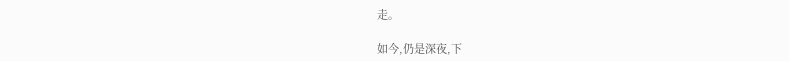走。

如今,仍是深夜,下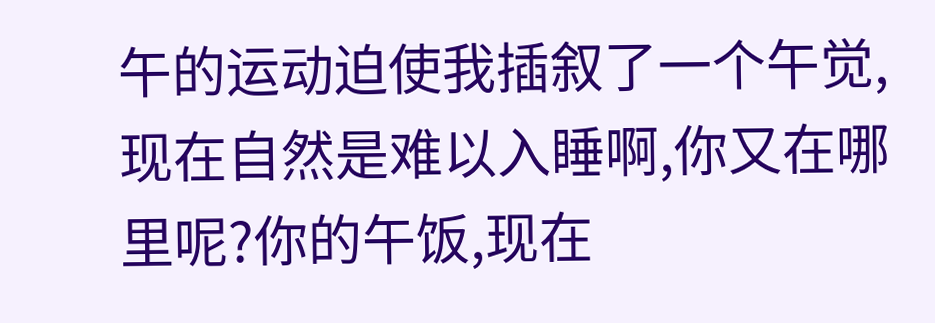午的运动迫使我插叙了一个午觉,现在自然是难以入睡啊,你又在哪里呢?你的午饭,现在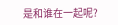是和谁在一起呢?